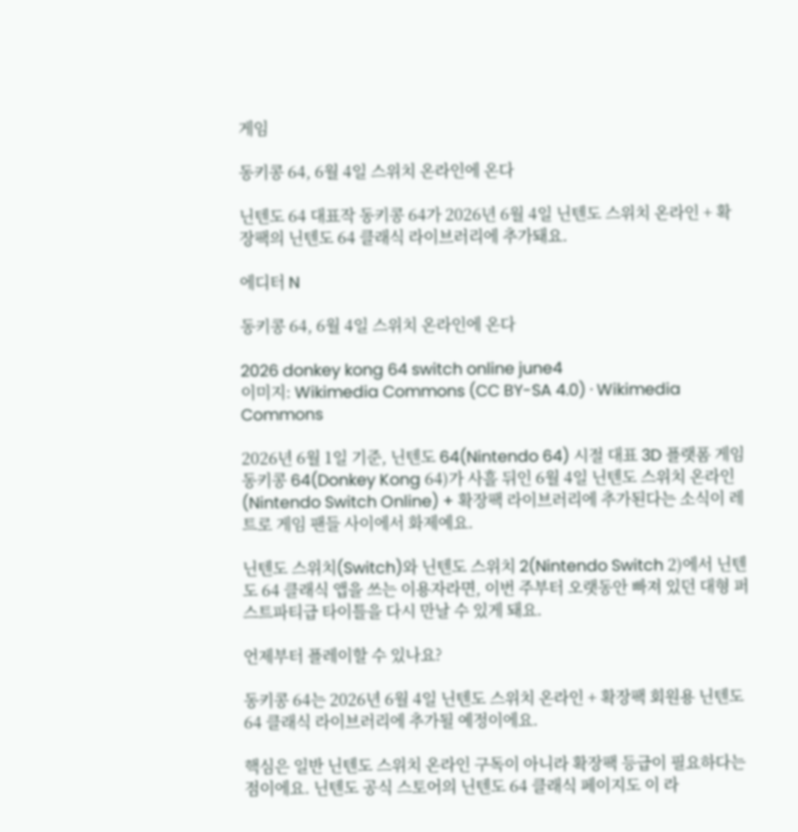게임

동키콩 64, 6월 4일 스위치 온라인에 온다

닌텐도 64 대표작 동키콩 64가 2026년 6월 4일 닌텐도 스위치 온라인 + 확장팩의 닌텐도 64 클래식 라이브러리에 추가돼요.

에디터 N

동키콩 64, 6월 4일 스위치 온라인에 온다

2026 donkey kong 64 switch online june4
이미지: Wikimedia Commons (CC BY-SA 4.0) · Wikimedia Commons

2026년 6월 1일 기준, 닌텐도 64(Nintendo 64) 시절 대표 3D 플랫폼 게임 동키콩 64(Donkey Kong 64)가 사흘 뒤인 6월 4일 닌텐도 스위치 온라인(Nintendo Switch Online) + 확장팩 라이브러리에 추가된다는 소식이 레트로 게임 팬들 사이에서 화제예요.

닌텐도 스위치(Switch)와 닌텐도 스위치 2(Nintendo Switch 2)에서 닌텐도 64 클래식 앱을 쓰는 이용자라면, 이번 주부터 오랫동안 빠져 있던 대형 퍼스트파티급 타이틀을 다시 만날 수 있게 돼요.

언제부터 플레이할 수 있나요?

동키콩 64는 2026년 6월 4일 닌텐도 스위치 온라인 + 확장팩 회원용 닌텐도 64 클래식 라이브러리에 추가될 예정이에요.

핵심은 일반 닌텐도 스위치 온라인 구독이 아니라 확장팩 등급이 필요하다는 점이에요. 닌텐도 공식 스토어의 닌텐도 64 클래식 페이지도 이 라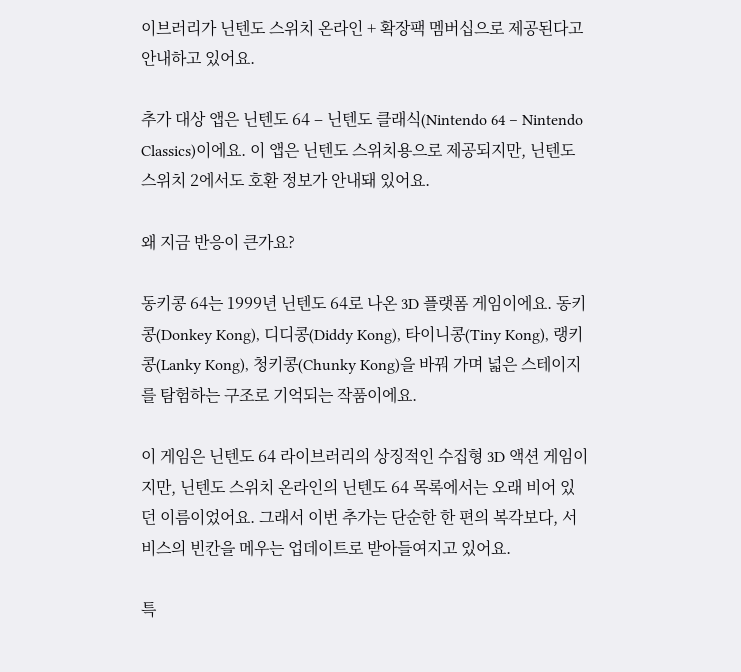이브러리가 닌텐도 스위치 온라인 + 확장팩 멤버십으로 제공된다고 안내하고 있어요.

추가 대상 앱은 닌텐도 64 – 닌텐도 클래식(Nintendo 64 – Nintendo Classics)이에요. 이 앱은 닌텐도 스위치용으로 제공되지만, 닌텐도 스위치 2에서도 호환 정보가 안내돼 있어요.

왜 지금 반응이 큰가요?

동키콩 64는 1999년 닌텐도 64로 나온 3D 플랫폼 게임이에요. 동키콩(Donkey Kong), 디디콩(Diddy Kong), 타이니콩(Tiny Kong), 랭키콩(Lanky Kong), 청키콩(Chunky Kong)을 바꿔 가며 넓은 스테이지를 탐험하는 구조로 기억되는 작품이에요.

이 게임은 닌텐도 64 라이브러리의 상징적인 수집형 3D 액션 게임이지만, 닌텐도 스위치 온라인의 닌텐도 64 목록에서는 오래 비어 있던 이름이었어요. 그래서 이번 추가는 단순한 한 편의 복각보다, 서비스의 빈칸을 메우는 업데이트로 받아들여지고 있어요.

특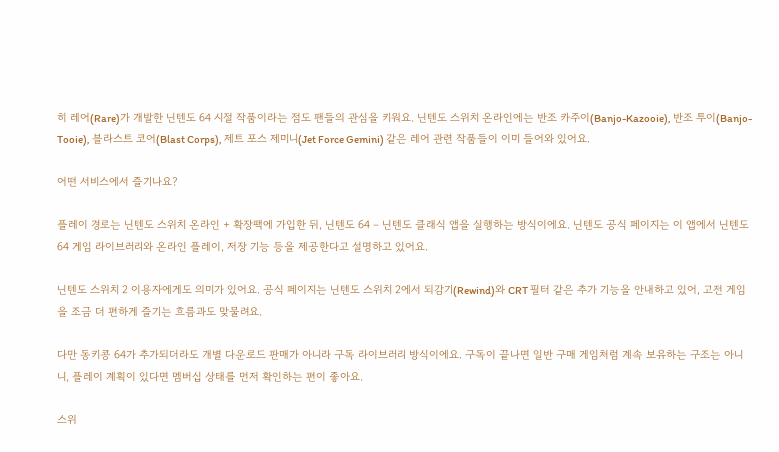히 레어(Rare)가 개발한 닌텐도 64 시절 작품이라는 점도 팬들의 관심을 키워요. 닌텐도 스위치 온라인에는 반조 카주이(Banjo-Kazooie), 반조 투이(Banjo-Tooie), 블라스트 코어(Blast Corps), 제트 포스 제미니(Jet Force Gemini) 같은 레어 관련 작품들이 이미 들어와 있어요.

어떤 서비스에서 즐기나요?

플레이 경로는 닌텐도 스위치 온라인 + 확장팩에 가입한 뒤, 닌텐도 64 – 닌텐도 클래식 앱을 실행하는 방식이에요. 닌텐도 공식 페이지는 이 앱에서 닌텐도 64 게임 라이브러리와 온라인 플레이, 저장 기능 등을 제공한다고 설명하고 있어요.

닌텐도 스위치 2 이용자에게도 의미가 있어요. 공식 페이지는 닌텐도 스위치 2에서 되감기(Rewind)와 CRT 필터 같은 추가 기능을 안내하고 있어, 고전 게임을 조금 더 편하게 즐기는 흐름과도 맞물려요.

다만 동키콩 64가 추가되더라도 개별 다운로드 판매가 아니라 구독 라이브러리 방식이에요. 구독이 끝나면 일반 구매 게임처럼 계속 보유하는 구조는 아니니, 플레이 계획이 있다면 멤버십 상태를 먼저 확인하는 편이 좋아요.

스위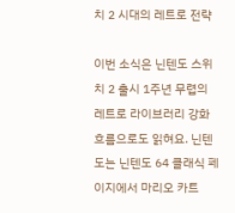치 2 시대의 레트로 전략

이번 소식은 닌텐도 스위치 2 출시 1주년 무렵의 레트로 라이브러리 강화 흐름으로도 읽혀요. 닌텐도는 닌텐도 64 클래식 페이지에서 마리오 카트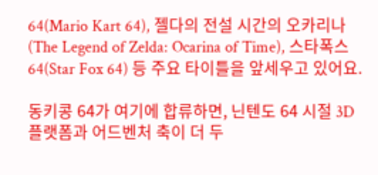64(Mario Kart 64), 젤다의 전설 시간의 오카리나(The Legend of Zelda: Ocarina of Time), 스타폭스 64(Star Fox 64) 등 주요 타이틀을 앞세우고 있어요.

동키콩 64가 여기에 합류하면, 닌텐도 64 시절 3D 플랫폼과 어드벤처 축이 더 두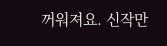꺼워져요. 신작만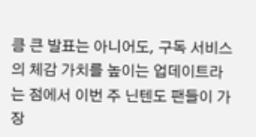큼 큰 발표는 아니어도, 구독 서비스의 체감 가치를 높이는 업데이트라는 점에서 이번 주 닌텐도 팬들이 가장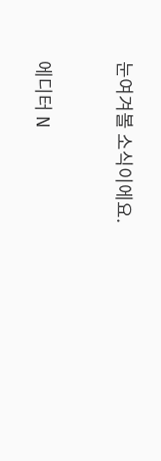눈여겨볼 소식이에요.


에디터 N